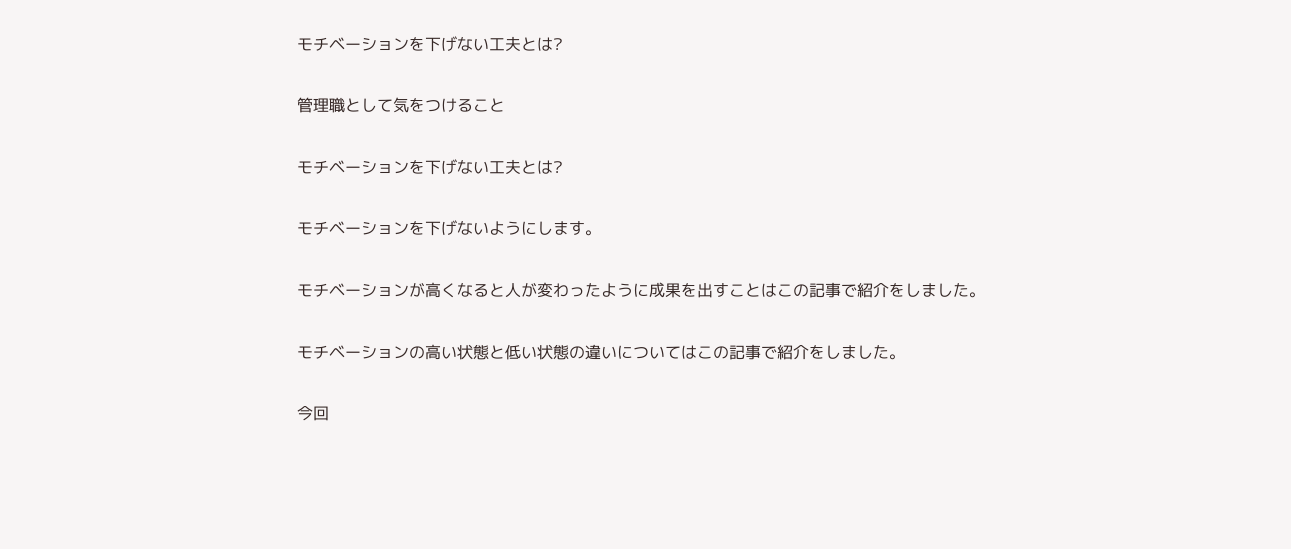モチベーションを下げない工夫とは?

管理職として気をつけること

モチベーションを下げない工夫とは?

モチベーションを下げないようにします。

モチベーションが高くなると人が変わったように成果を出すことはこの記事で紹介をしました。

モチベーションの高い状態と低い状態の違いについてはこの記事で紹介をしました。

今回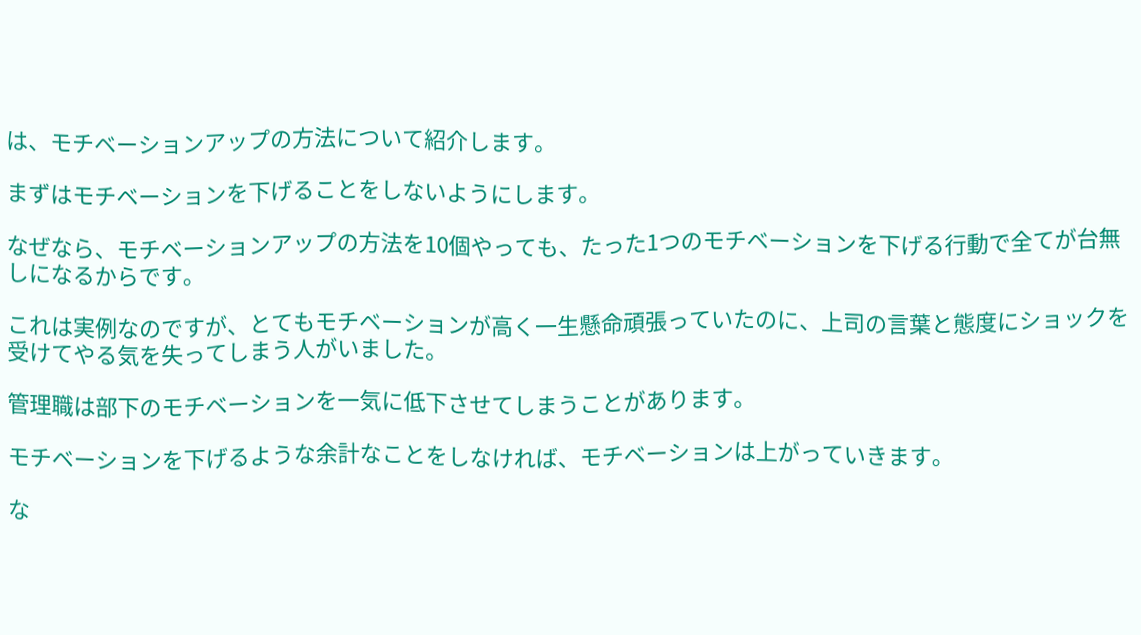は、モチベーションアップの方法について紹介します。

まずはモチベーションを下げることをしないようにします。

なぜなら、モチベーションアップの方法を10個やっても、たった1つのモチベーションを下げる行動で全てが台無しになるからです。

これは実例なのですが、とてもモチベーションが高く一生懸命頑張っていたのに、上司の言葉と態度にショックを受けてやる気を失ってしまう人がいました。

管理職は部下のモチベーションを一気に低下させてしまうことがあります。

モチベーションを下げるような余計なことをしなければ、モチベーションは上がっていきます。

な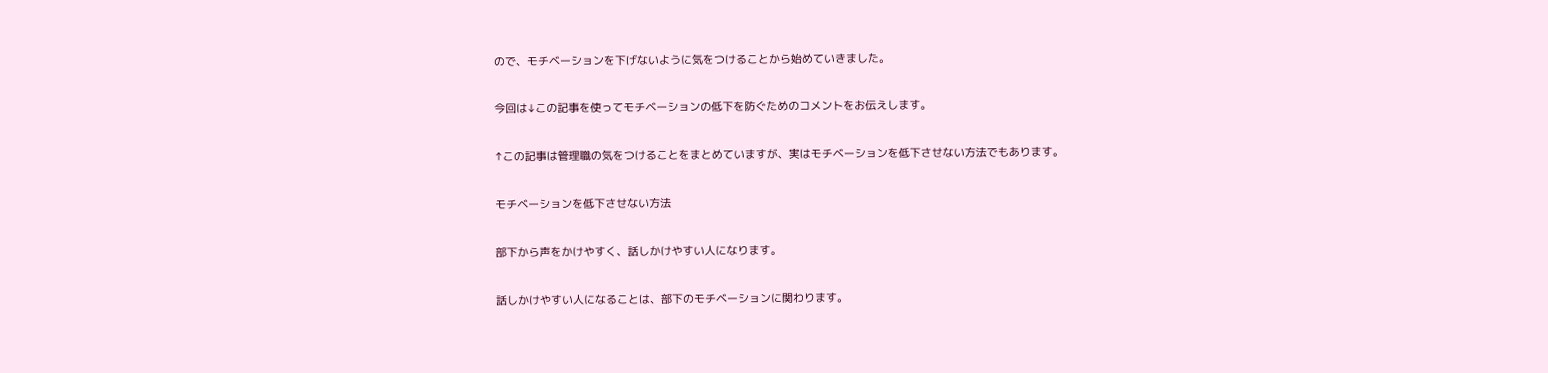ので、モチベーションを下げないように気をつけることから始めていきました。

今回は↓この記事を使ってモチベーションの低下を防ぐためのコメントをお伝えします。

↑この記事は管理職の気をつけることをまとめていますが、実はモチベーションを低下させない方法でもあります。

モチベーションを低下させない方法

部下から声をかけやすく、話しかけやすい人になります。

話しかけやすい人になることは、部下のモチベーションに関わります。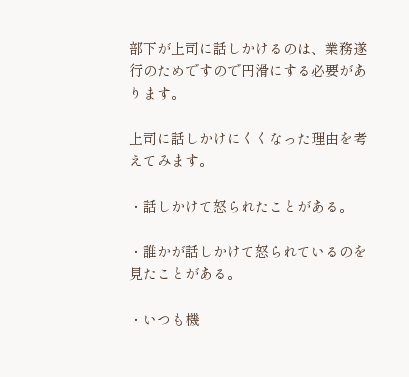部下が上司に話しかけるのは、業務遂行のためですので円滑にする必要があります。

上司に話しかけにくくなった理由を考えてみます。

・話しかけて怒られたことがある。

・誰かが話しかけて怒られているのを見たことがある。

・いつも機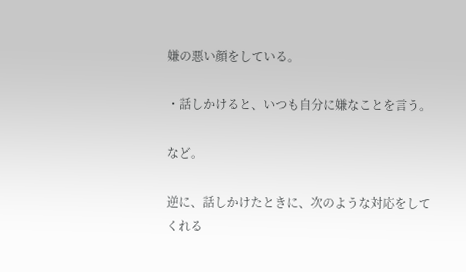嫌の悪い顔をしている。

・話しかけると、いつも自分に嫌なことを言う。

など。

逆に、話しかけたときに、次のような対応をしてくれる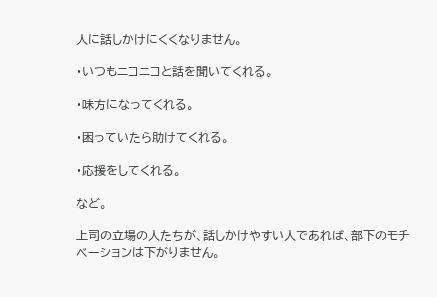人に話しかけにくくなりません。

・いつもニコニコと話を聞いてくれる。

・味方になってくれる。

・困っていたら助けてくれる。

・応援をしてくれる。

など。

上司の立場の人たちが、話しかけやすい人であれば、部下のモチベーションは下がりません。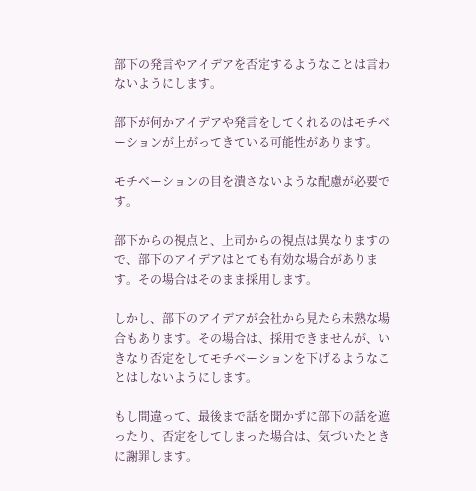部下の発言やアイデアを否定するようなことは言わないようにします。

部下が何かアイデアや発言をしてくれるのはモチベーションが上がってきている可能性があります。

モチベーションの目を潰さないような配慮が必要です。

部下からの視点と、上司からの視点は異なりますので、部下のアイデアはとても有効な場合があります。その場合はそのまま採用します。

しかし、部下のアイデアが会社から見たら未熟な場合もあります。その場合は、採用できませんが、いきなり否定をしてモチベーションを下げるようなことはしないようにします。

もし間違って、最後まで話を聞かずに部下の話を遮ったり、否定をしてしまった場合は、気づいたときに謝罪します。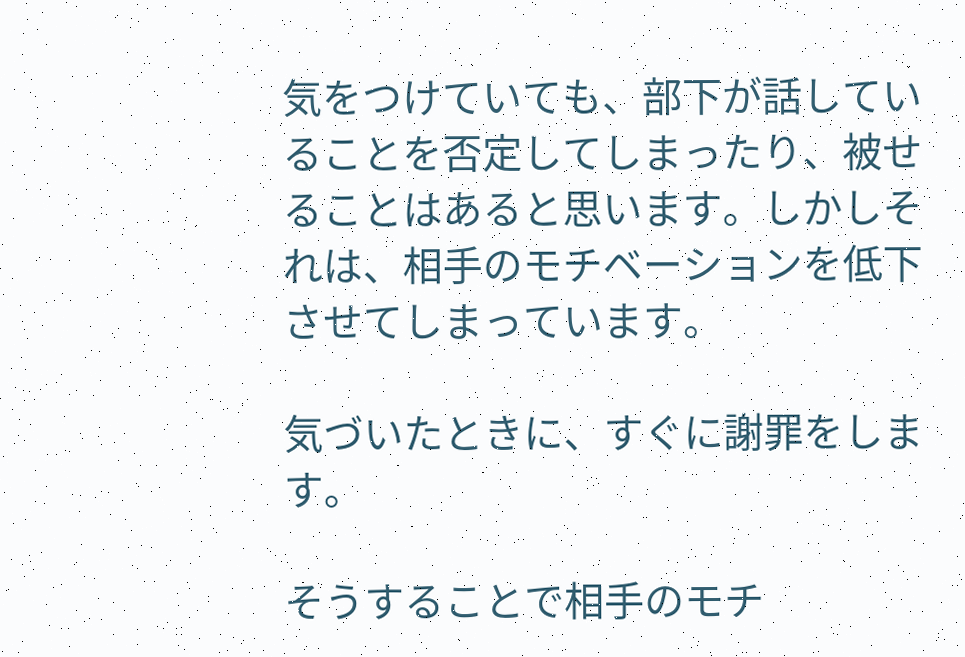気をつけていても、部下が話していることを否定してしまったり、被せることはあると思います。しかしそれは、相手のモチベーションを低下させてしまっています。

気づいたときに、すぐに謝罪をします。

そうすることで相手のモチ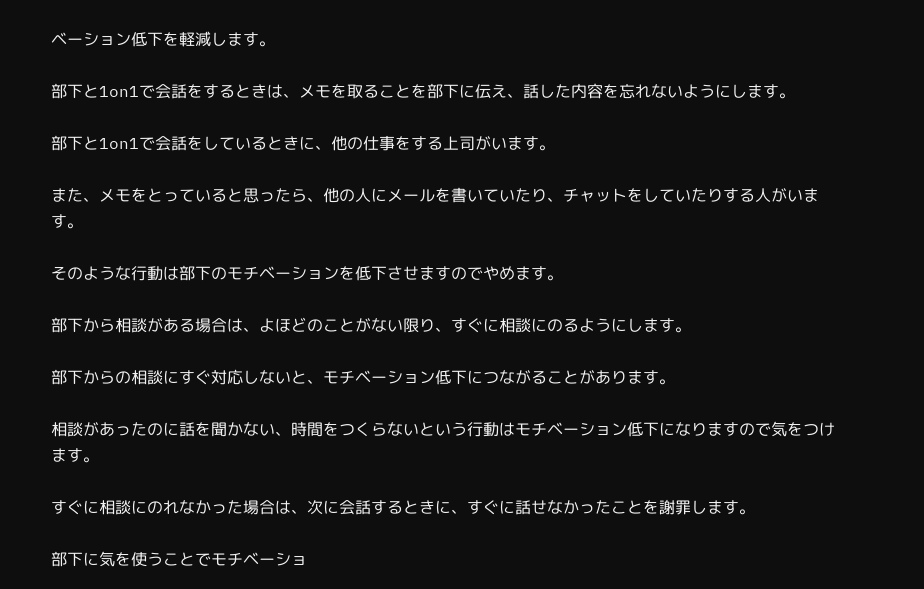ベーション低下を軽減します。

部下と1on1で会話をするときは、メモを取ることを部下に伝え、話した内容を忘れないようにします。

部下と1on1で会話をしているときに、他の仕事をする上司がいます。

また、メモをとっていると思ったら、他の人にメールを書いていたり、チャットをしていたりする人がいます。

そのような行動は部下のモチベーションを低下させますのでやめます。

部下から相談がある場合は、よほどのことがない限り、すぐに相談にのるようにします。

部下からの相談にすぐ対応しないと、モチベーション低下につながることがあります。

相談があったのに話を聞かない、時間をつくらないという行動はモチベーション低下になりますので気をつけます。

すぐに相談にのれなかった場合は、次に会話するときに、すぐに話せなかったことを謝罪します。

部下に気を使うことでモチベーショ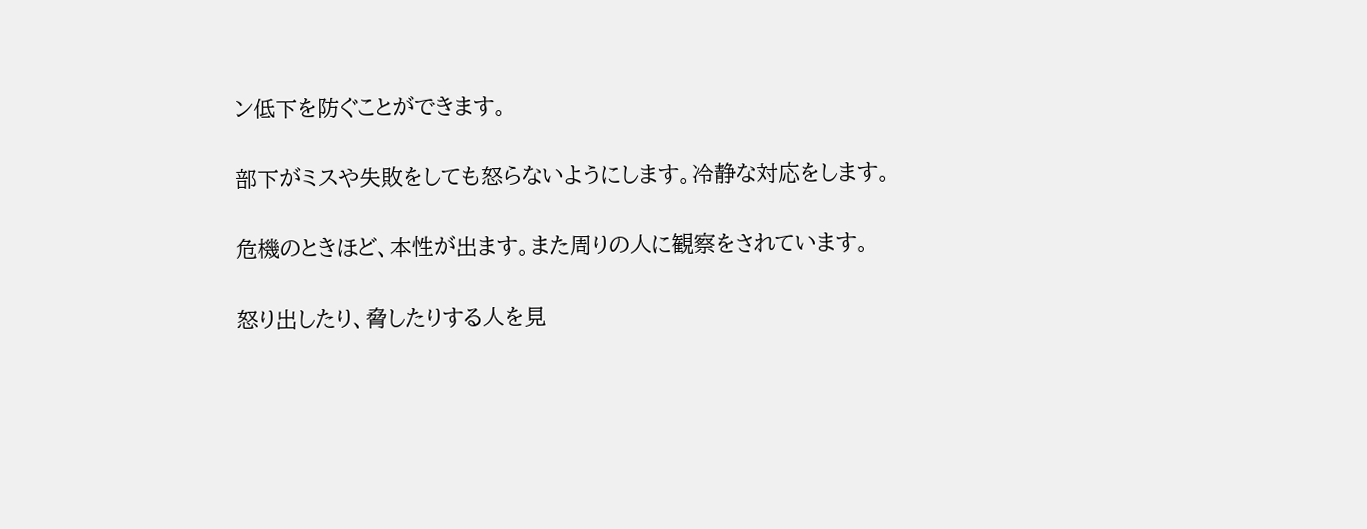ン低下を防ぐことができます。

部下がミスや失敗をしても怒らないようにします。冷静な対応をします。

危機のときほど、本性が出ます。また周りの人に観察をされています。

怒り出したり、脅したりする人を見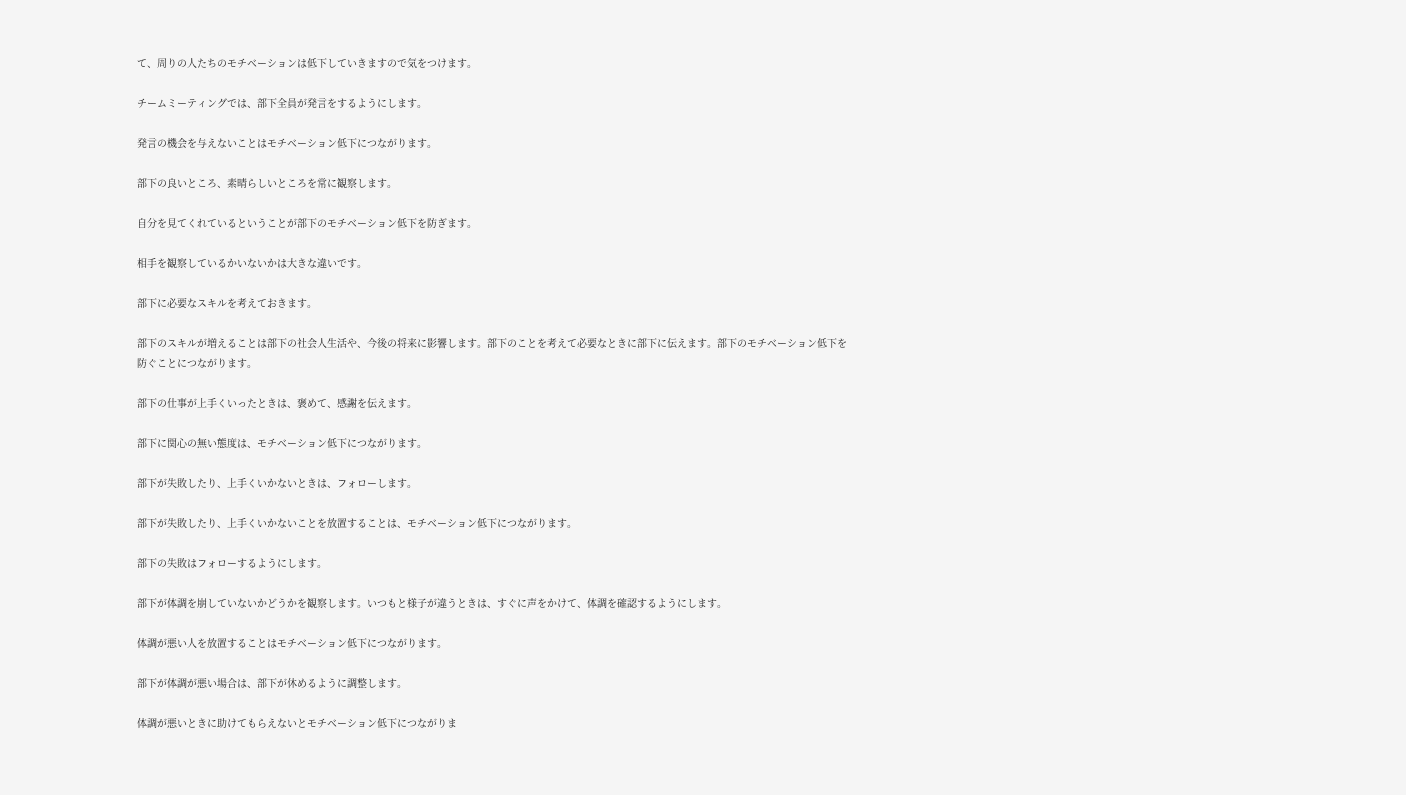て、周りの人たちのモチベーションは低下していきますので気をつけます。

チームミーティングでは、部下全員が発言をするようにします。

発言の機会を与えないことはモチベーション低下につながります。

部下の良いところ、素晴らしいところを常に観察します。

自分を見てくれているということが部下のモチベーション低下を防ぎます。

相手を観察しているかいないかは大きな違いです。

部下に必要なスキルを考えておきます。

部下のスキルが増えることは部下の社会人生活や、今後の将来に影響します。部下のことを考えて必要なときに部下に伝えます。部下のモチベーション低下を防ぐことにつながります。

部下の仕事が上手くいったときは、褒めて、感謝を伝えます。

部下に関心の無い態度は、モチベーション低下につながります。

部下が失敗したり、上手くいかないときは、フォローします。

部下が失敗したり、上手くいかないことを放置することは、モチベーション低下につながります。

部下の失敗はフォローするようにします。

部下が体調を崩していないかどうかを観察します。いつもと様子が違うときは、すぐに声をかけて、体調を確認するようにします。

体調が悪い人を放置することはモチベーション低下につながります。

部下が体調が悪い場合は、部下が休めるように調整します。

体調が悪いときに助けてもらえないとモチベーション低下につながりま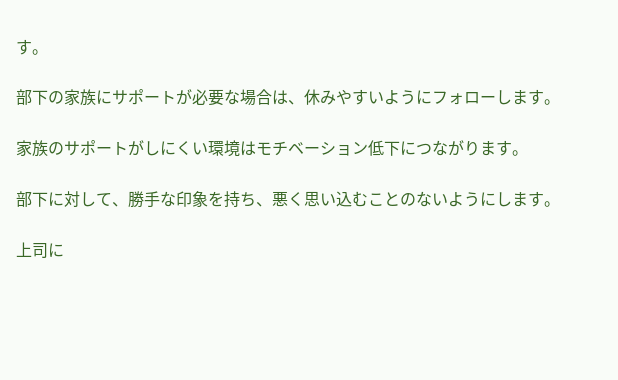す。

部下の家族にサポートが必要な場合は、休みやすいようにフォローします。

家族のサポートがしにくい環境はモチベーション低下につながります。

部下に対して、勝手な印象を持ち、悪く思い込むことのないようにします。

上司に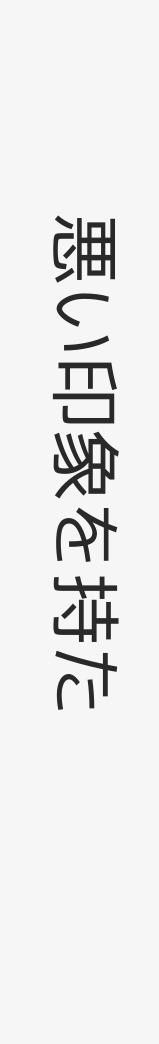悪い印象を持た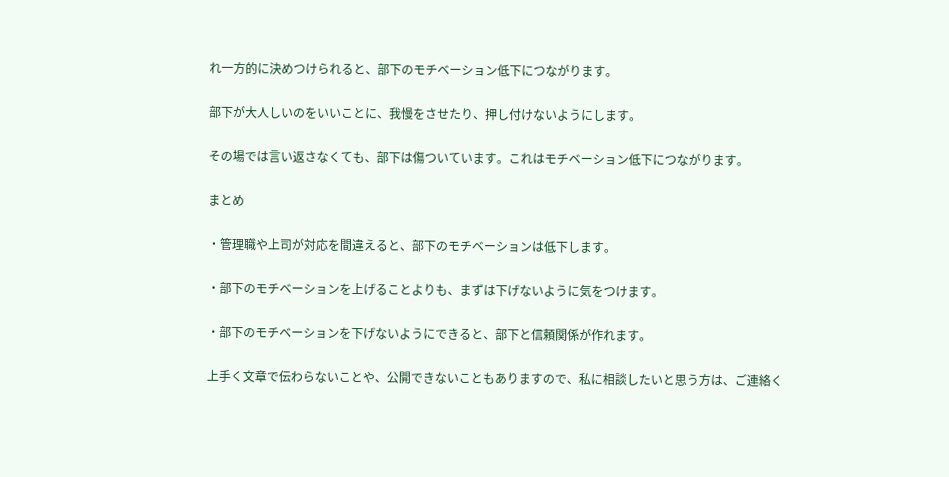れ一方的に決めつけられると、部下のモチベーション低下につながります。

部下が大人しいのをいいことに、我慢をさせたり、押し付けないようにします。

その場では言い返さなくても、部下は傷ついています。これはモチベーション低下につながります。

まとめ

・管理職や上司が対応を間違えると、部下のモチベーションは低下します。

・部下のモチベーションを上げることよりも、まずは下げないように気をつけます。

・部下のモチベーションを下げないようにできると、部下と信頼関係が作れます。

上手く文章で伝わらないことや、公開できないこともありますので、私に相談したいと思う方は、ご連絡く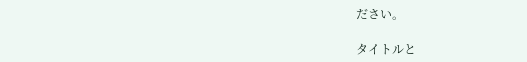ださい。

タイトルと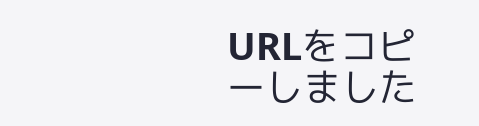URLをコピーしました